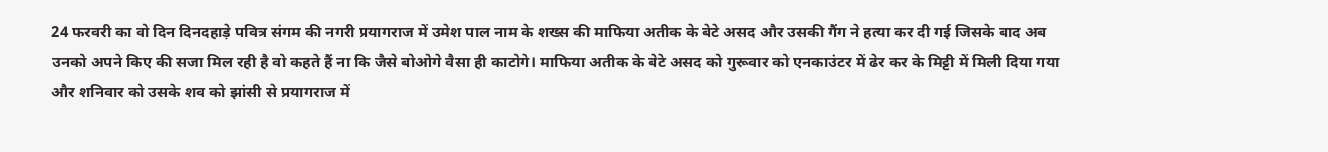24 फरवरी का वो दिन दिनदहाड़े पवित्र संगम की नगरी प्रयागराज में उमेश पाल नाम के शख्स की माफिया अतीक के बेटे असद और उसकी गैंग ने हत्या कर दी गई जिसके बाद अब उनको अपने किए की सजा मिल रही है वो कहते हैं ना कि जैसे बोओगे वैसा ही काटोगे। माफिया अतीक के बेटे असद को गुरूवार को एनकाउंटर में ढेर कर के मिट्टी में मिली दिया गया और शनिवार को उसके शव को झांसी से प्रयागराज में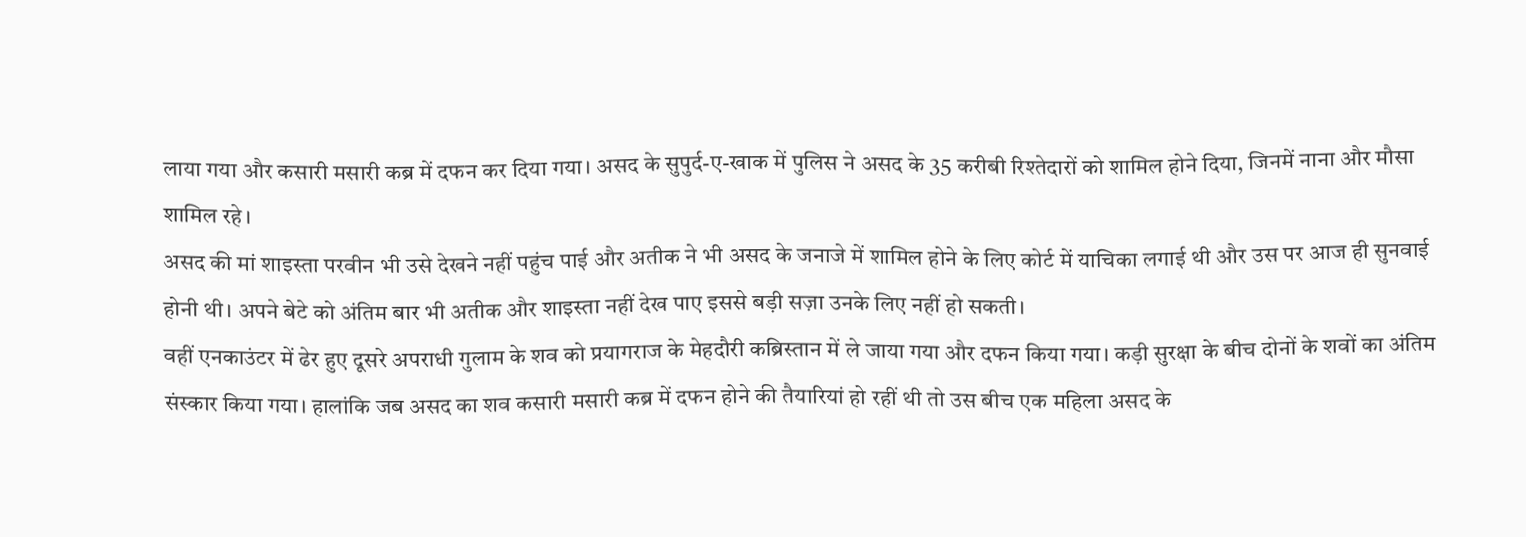लाया गया और कसारी मसारी कब्र में दफन कर दिया गया। असद के सुपुर्द-ए-खाक में पुलिस ने असद के 35 करीबी रिश्तेदारों को शामिल होने दिया, जिनमें नाना और मौसा शामिल रहे।
असद की मां शाइस्ता परवीन भी उसे देखने नहीं पहुंच पाई और अतीक ने भी असद के जनाजे में शामिल होने के लिए कोर्ट में याचिका लगाई थी और उस पर आज ही सुनवाई होनी थी। अपने बेटे को अंतिम बार भी अतीक और शाइस्ता नहीं देख पाए इससे बड़ी सज़ा उनके लिए नहीं हो सकती।
वहीं एनकाउंटर में ढेर हुए दूसरे अपराधी गुलाम के शव को प्रयागराज के मेहदौरी कब्रिस्तान में ले जाया गया और दफन किया गया। कड़ी सुरक्षा के बीच दोनों के शवों का अंतिम संस्कार किया गया। हालांकि जब असद का शव कसारी मसारी कब्र में दफन होने की तैयारियां हो रहीं थी तो उस बीच एक महिला असद के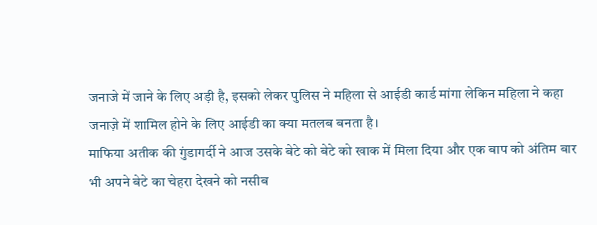जनाजे में जाने के लिए अड़ी है, इसको लेकर पुलिस ने महिला से आईडी कार्ड मांगा लेकिन महिला ने कहा जनाज़े में शामिल होने के लिए आईडी का क्या मतलब बनता है।
माफिया अतीक की गुंडागर्दी ने आज उसके बेटे को बेटे को खाक में मिला दिया और एक बाप को अंतिम बार भी अपने बेटे का चेहरा देखने को नसीब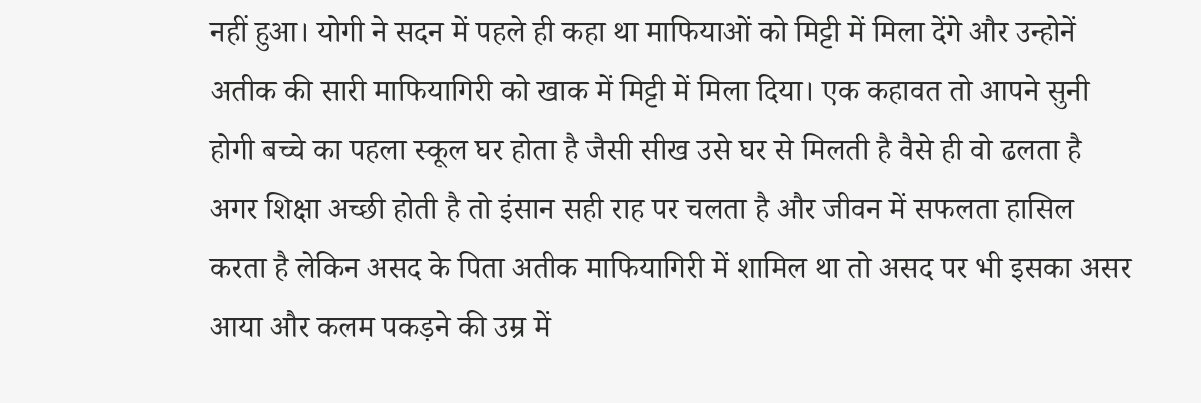नहीं हुआ। योगी ने सदन में पहले ही कहा था माफियाओं को मिट्टी में मिला देंगे और उन्होनें अतीक की सारी माफियागिरी को खाक में मिट्टी में मिला दिया। एक कहावत तो आपने सुनी होगी बच्चे का पहला स्कूल घर होता है जैसी सीख उसे घर से मिलती है वैसे ही वो ढलता है अगर शिक्षा अच्छी होती है तो इंसान सही राह पर चलता है और जीवन में सफलता हासिल करता है लेकिन असद के पिता अतीक माफियागिरी में शामिल था तो असद पर भी इसका असर आया और कलम पकड़ने की उम्र में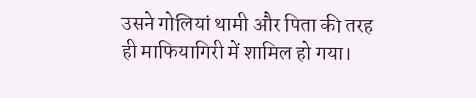उसने गोलियां थामी और पिता की तरह ही माफियागिरी में शामिल हो गया।